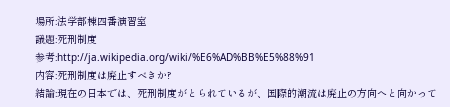場所:法学部棟四番演習室
議題:死刑制度
参考:http://ja.wikipedia.org/wiki/%E6%AD%BB%E5%88%91
内容:死刑制度は廃止すべきか?
結論:現在の日本では、死刑制度がとられているが、国際的潮流は廃止の方向へと向かって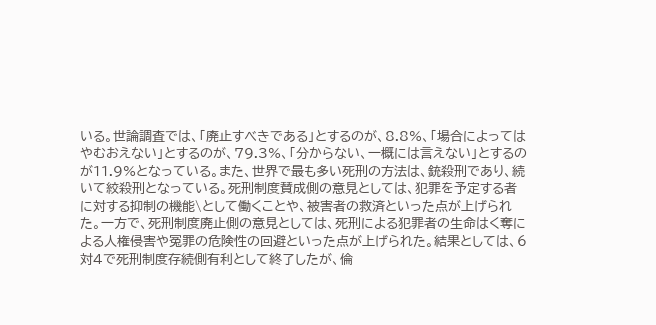いる。世論調査では、「廃止すべきである」とするのが、8.8%、「場合によってはやむおえない」とするのが、79.3%、「分からない、一概には言えない」とするのが11.9%となっている。また、世界で最も多い死刑の方法は、銃殺刑であり、続いて絞殺刑となっている。死刑制度賛成側の意見としては、犯罪を予定する者に対する抑制の機能\として働くことや、被害者の救済といった点が上げられた。一方で、死刑制度廃止側の意見としては、死刑による犯罪者の生命はく奪による人権侵害や冤罪の危険性の回避といった点が上げられた。結果としては、6対4で死刑制度存続側有利として終了したが、倫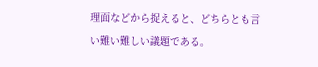理面などから捉えると、どちらとも言い難い難しい議題である。